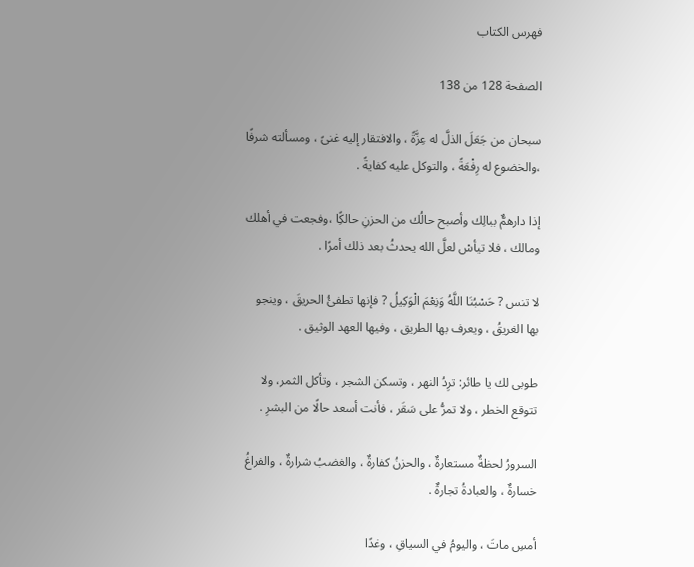فهرس الكتاب

الصفحة 128 من 138

سبحان من جَعَلَ الذلَّ له عِزَّةً ، والافتقار إليه غنىً ، ومسألته شرفًا ،والخضوع له رِفْعَةً ، والتوكل عليه كفايةً .

إذا دارهمٌّ ببالِك وأصبح حالُك من الحزنِ حالكًِا ،وفجعت في أهلك ومالك ، فلا تيأسْ لعلَّ الله يحدثُ بعد ذلك أمرًا .

لا تنس ? حَسْبُنَا اللَّهُ وَنِعْمَ الْوَكِيلُ ? فإنها تطفئُ الحريقَ ، وينجو بها الغريقُ ، ويعرف بها الطريق ، وفيها العهد الوثيق .

طوبى لك يا طائر: ترِدُ النهر ، وتسكن الشجر ، وتأكل الثمر، ولا تتوقع الخطر ، ولا تمرُّ على سَقَر ، فأنت أسعد حالًا من البشرِ .

السرورُ لحظةٌ مستعارةٌ ، والحزنُ كفارةٌ ، والغضبُ شرارةٌ ، والفراغُ خسارةٌ ، والعبادةُ تجارةٌ .

أمسِ ماتَ ، واليومُ في السياقِ ، وغدًا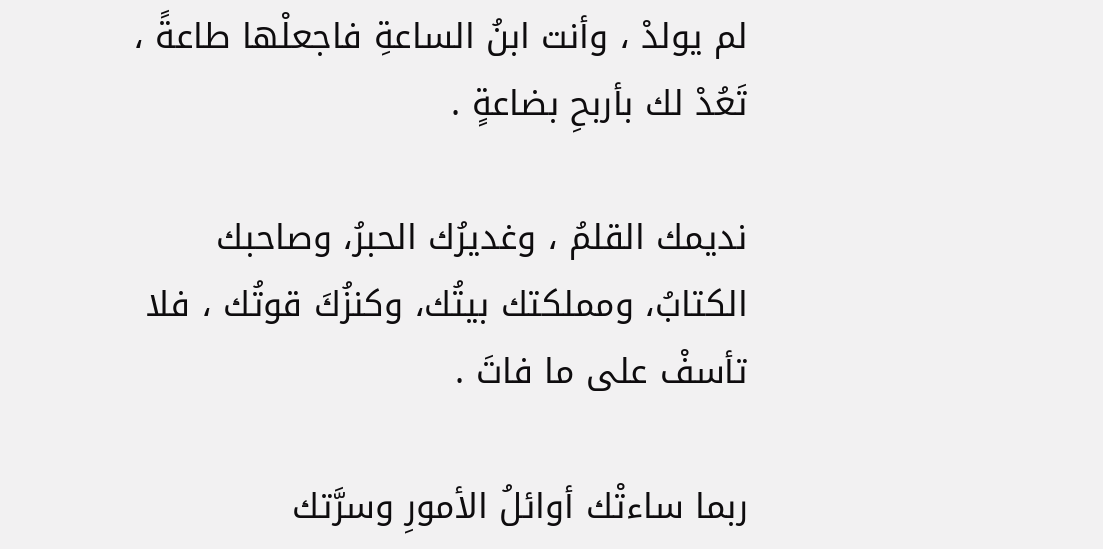لم يولدْ ، وأنت ابنُ الساعةِ فاجعلْها طاعةً ، تَعُدْ لك بأربحِ بضاعةٍ .

نديمك القلمُ ، وغديرُك الحبرُ، وصاحبك الكتابُ، ومملكتك بيتُك، وكنزُكَ قوتُك ، فلا تأسفْ على ما فاتَ .

ربما ساءتْك أوائلُ الأمورِ وسرَّتك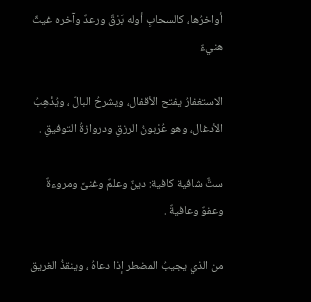أواخرُها، كالسحابِ أوله بَرْقٌ ورعدٌ وآخره غيثٌ هنيءٌ

الاستغفارُ يفتح الأقفال، ويشرحُ البالّ ، ويُذْهِبُ الأدغال، وهو عُرْبونُ الرزقِ ودروازةُ التوفيقِ .

ستٌّ شافية كافية: دينٌ وعلمٌ وغنىً ومروءةٌ وعفوٌ وعافيةٌ .

من الذي يجيبُ المضطر إذا دعاهُ ، وينقذُ الغريق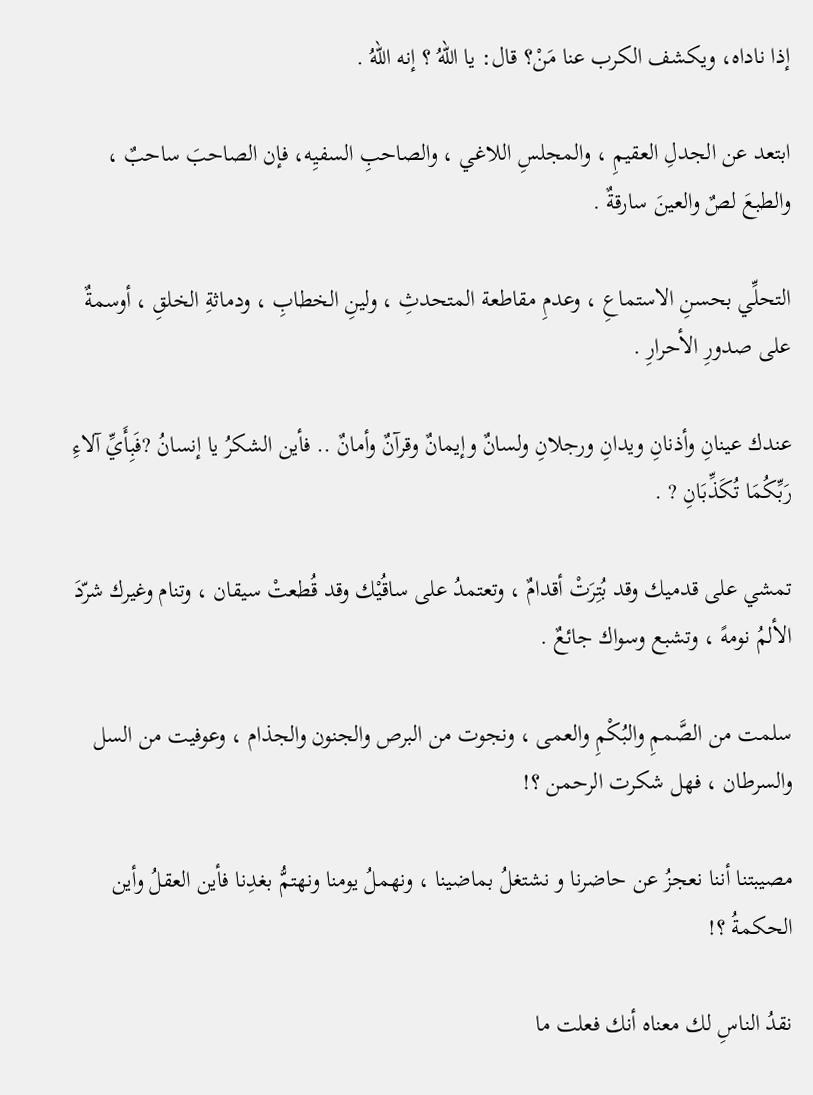إذا ناداه، ويكشف الكرب عنا مَنْ؟ قال: يا اللهُ ؟ إنه اللهُ .

ابتعد عن الجدلِ العقيمِ ، والمجلسِ اللاغي ، والصاحبِ السفيِه، فإن الصاحبَ ساحبٌ ، والطبعَ لصٌ والعينَ سارقةٌ .

التحلِّي بحسنِ الاستماعِ ، وعدمِ مقاطعة المتحدثِ ، ولينِ الخطابِ ، ودماثةِ الخلقِ ، أوسمةٌ على صدورِ الأحرارِ .

عندك عينانِ وأذنانِ ويدانِ ورجلانِ ولسانٌ وإيمانٌ وقرآنٌ وأمانٌ .. فأين الشكرُ يا إنسانُ ?فَبِأَيِّ آلاءِ رَبِّكُمَا تُكَذِّبَانِ ? .

تمشي على قدميك وقد بُتِرَتْ أقدامٌ ، وتعتمدُ على ساقُيْك وقد قُطعتْ سيقان ، وتنام وغيرك شرّدَ الألمُ نومهً ، وتشبع وسواك جائعٌ .

سلمت من الصَّممِ والبُكْمِ والعمى ، ونجوت من البرص والجنون والجذام ، وعوفيت من السل والسرطان ، فهل شكرت الرحمن ؟!

مصيبتنا أننا نعجزُ عن حاضرنا و نشتغلُ بماضينا ، ونهملُ يومنا ونهتمُّ بغدِنا فأين العقلُ وأين الحكمةُ ؟!

نقدُ الناسِ لك معناه أنك فعلت ما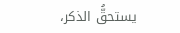يستحقُّ الذكر،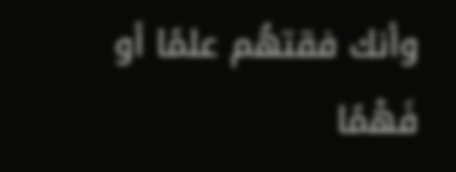وأنك فقتهُم علمًا أو فَهْمًا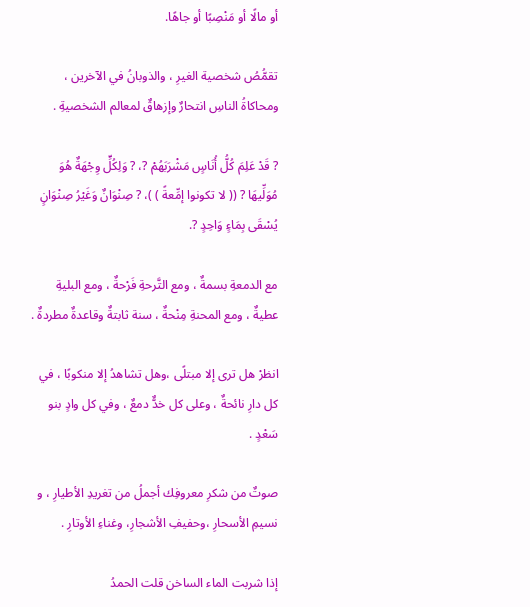أو مالًا أو مَنْصِبًا أو جاهًا.

تقمُّصُ شخصية الغيرِ ، والذوبانُ في الآخرين ، ومحاكاةُ الناسِ انتحارٌ وإزهاقٌ لمعالم الشخصيةِ .

? قَدْ عَلِمَ كُلُّ أُنَاسٍ مَشْرَبَهُمْ ?، ? وَلِكُلٍّ وِجْهَةٌ هُوَ مُوَلِّيهَا ? (( لا تكونوا إمِّعةً ) )، ? صِنْوَانٌ وَغَيْرُ صِنْوَانٍ يُسْقَى بِمَاءٍ وَاحِدٍ ?.

مع الدمعةِ بسمةٌ ، ومع التَّرحةِ فَرْحةٌ ، ومع البليةِ عطيةٌ ، ومع المحنةِ مِنْحةٌ ، سنة ثابتةٌ وقاعدةٌ مطردةٌ .

انظرْ هل ترى إلا مبتلًى ،وهل تشاهدُ إلا منكوبًا ، في كل دارِ نائحةٌ ، وعلى كل خدٌّ دمعٌ ، وفي كل وادٍ بنو سَعْدٍ .

صوتٌ من شكرِ معروفِك أجملُ من تغريدِ الأطيارِ ، و نسيمِ الأسحارِ ،وحفيفِ الأشجارِ، وغناءِ الأوتارِ .

إذا شربت الماء الساخن قلت الحمدُ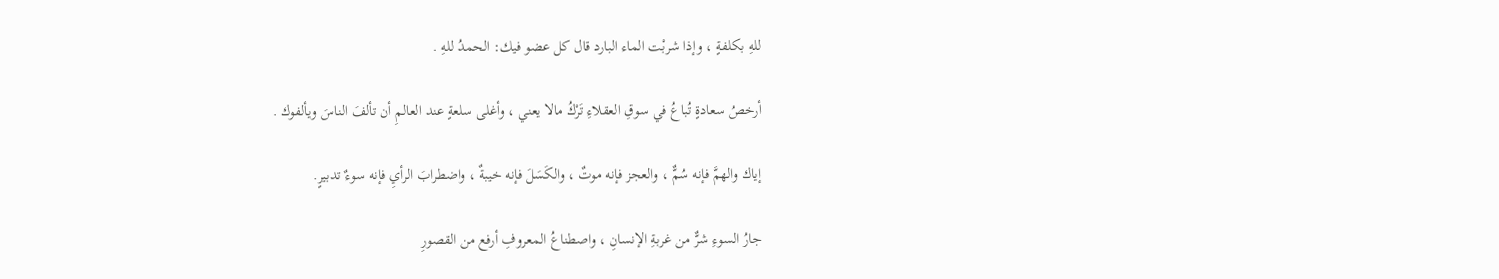للهِ بكلفةٍ ، وإذا شربْت الماء البارد قال كل عضو فيك: الحمدُ للهِ .

أرخصُ سعادةٍ تُباعُ في سوقِ العقلاءِ تَرْكُ مالا يعني ، وأغلى سلعةٍ عند العالمِ أن تألفَ الناسَ ويألفوك .

إياك والهمَّ فإنه سُمٌّ ، والعجز فإنه موتٌ ، والكَسَلَ فإنه خيبةٌ ، واضطرابَ الرأيِ فإنه سوءٌ تدبيرٍ.

جارُ السوءِ شرٌّ من غربةِ الإنسانِ ، واصطناعُ المعروفِ أرفع من القصورِ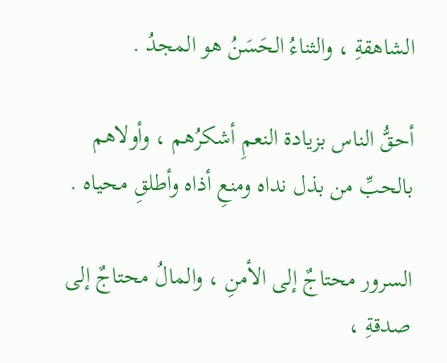الشاهقةِ ، والثناءُ الحَسَنُ هو المجدُ .

أحقُّ الناس بزيادة النعمِ أشكرُهم ، وأولاهم بالحبِّ من بذل نداه ومنعِ أذاه وأطلقِ محياه .

السرور محتاجٌ إلى الأمنِ ، والمالُ محتاجٌ إلى صدقةِ ،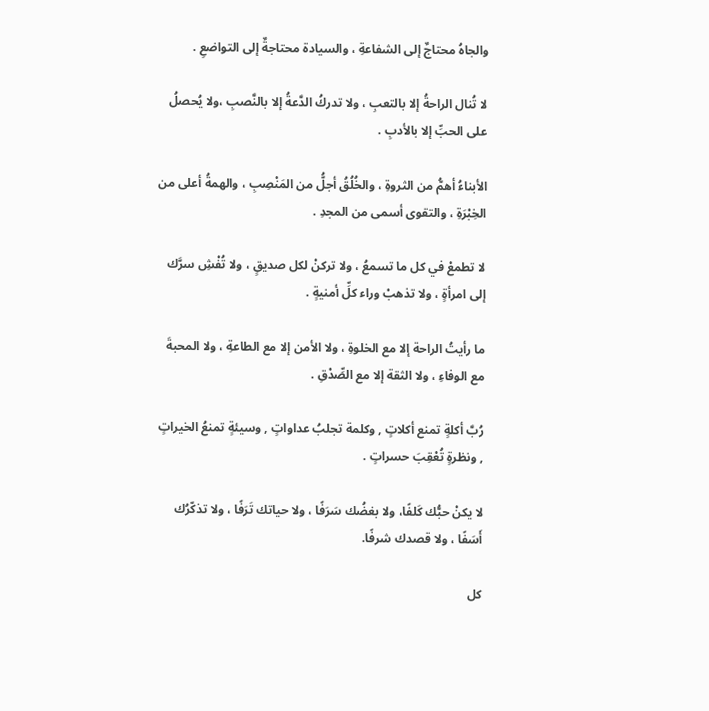والجاهُ محتاجٌ إلى الشفاعةِ ، والسيادة محتاجةٌ إلى التواضعِ .

لا تُنال الراحةُ إلا بالتعبِ ، ولا تدركُ الدَّعةُ إلا بالنَّصبِ ،ولا يُحصلُ على الحبِّ إلا بالأدبِ .

الأبناءُ أهمُّ من الثروةِ ، والخُلُقُ أجلُّ من المَنْصِبِ ، والهمةُ أعلى من الخِبْرَةِ ، والتقوى أسمى من المجدِ .

لا تطمعْ في كل ما تسمعُ ، ولا تركنْ لكل صديقٍ ، ولا تُفْشِ سرَّك إلى امرأةٍ ، ولا تذهبْ وراء كلِّ أمنيةٍ .

ما رأيتُ الراحة إلا مع الخلوةِ ، ولا الأمن إلا مع الطاعةِ ، ولا المحبةَ مع الوفاءِ ، ولا الثقة إلا مع الصِّدْقِ .

رُبَّ أكلةٍ تمنع أكلاتٍ , وكلمة تجلبُ عداواتٍ , وسيئةٍ تمنعُ الخيراتٍ , ونظرةٍ تُعْقِبَ حسراتٍ .

لا يكنْ حبُّك كَلفًا، ولا بغضُك سَرَفًا ، ولا حياتك تَرَفًا ، ولا تذكّرُك أَسَفًا ، ولا قصدك شرفًا.

كل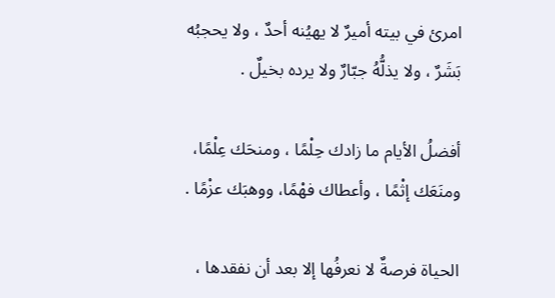امرئ في بيته أميرٌ لا يهيُنه أحدٌ ، ولا يحجبُه بَشَرٌ ، ولا يذلُّهُ جبّارٌ ولا يرده بخيلٌ .

أفضلُ الأيام ما زادك حِلْمًا ، ومنحَك عِلْمًا، ومنَعَك إثْمًا ، وأعطاك فهْمًا، ووهبَك عزْمًا .

الحياة فرصةٌ لا نعرفُها إلا بعد أن نفقدها ،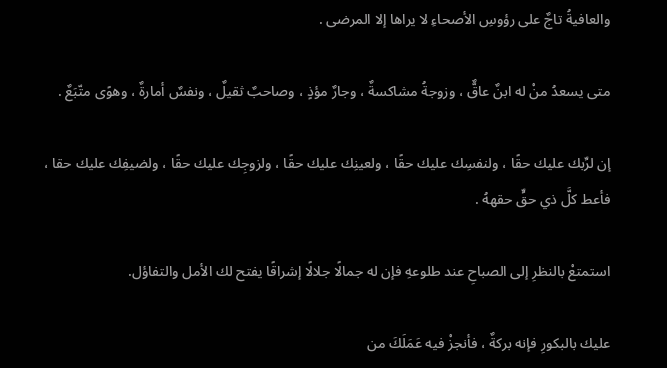والعافيةُ تاجٌ على رؤوسِ الأصحاءِ لا يراها إلا المرضى .

متى يسعدُ منْ له ابنٌ عاقٌّ ، وزوجةُ مشاكسةٌ ، وجارٌ مؤذٍ ، وصاحبٌ ثقيلٌ ، ونفسٌ أمارةٌ ، وهوًى متّبَعٌ .

إن لرِّبك عليك حقًا ، ولنفسِك عليك حقًا ، ولعينِك عليك حقًا ، ولزوجِك عليك حقًا ، ولضيفِك عليك حقا ، فأعط كلَّ ذي حقٍّ حقههُ .

استمتعْ بالنظرِ إلى الصباحِ عند طلوعهِ فإن له جمالًا جلالًا إشراقًا يفتح لك الأمل والتفاؤل.

عليك بالبكورِ فإنه بركةٌ ، فأنجزْ فيه عَمَلَكَ من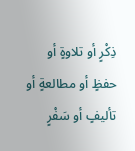ذِكْرٍ أو تلاوةٍ أو حفظٍ أو مطالعةٍ أو تأليفٍ أو سَفْرٍ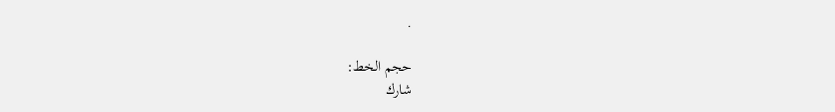.

حجم الخط:
شارك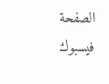الصفحة
فيسبوك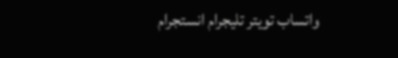واتساب تويتر تليجرام انستجرام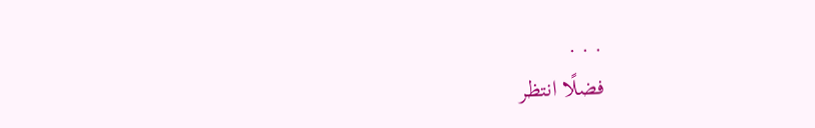. . .
فضلًا انتظر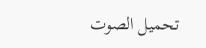تحميل الصوت